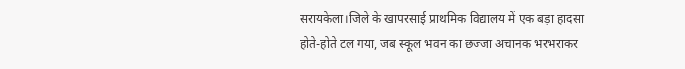सरायकेला।जिले के खापरसाई प्राथमिक विद्यालय में एक बड़ा हादसा होते-होते टल गया, जब स्कूल भवन का छज्जा अचानक भरभराकर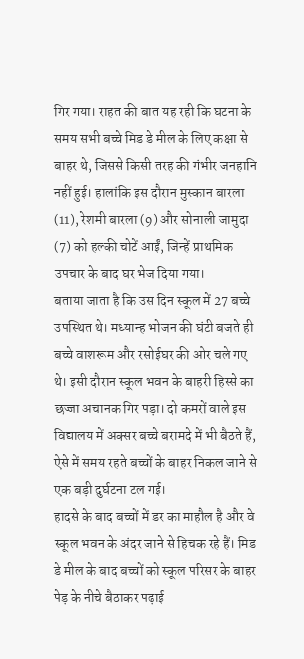गिर गया। राहत की बात यह रही कि घटना के समय सभी बच्चे मिड डे मील के लिए कक्षा से बाहर थे, जिससे किसी तरह की गंभीर जनहानि नहीं हुई। हालांकि इस दौरान मुस्कान बारला (11), रेशमी बारला (9) और सोनाली जामुदा (7) को हल्की चोटें आईं, जिन्हें प्राथमिक उपचार के बाद घर भेज दिया गया।
बताया जाता है कि उस दिन स्कूल में 27 बच्चे उपस्थित थे। मध्यान्ह भोजन की घंटी बजते ही बच्चे वाशरूम और रसोईघर की ओर चले गए थे। इसी दौरान स्कूल भवन के बाहरी हिस्से का छज्जा अचानक गिर पड़ा। दो कमरों वाले इस विद्यालय में अक्सर बच्चे बरामदे में भी बैठते हैं, ऐसे में समय रहते बच्चों के बाहर निकल जाने से एक बड़ी दुर्घटना टल गई।
हादसे के बाद बच्चों में डर का माहौल है और वे स्कूल भवन के अंदर जाने से हिचक रहे हैं। मिड डे मील के बाद बच्चों को स्कूल परिसर के बाहर पेड़ के नीचे बैठाकर पढ़ाई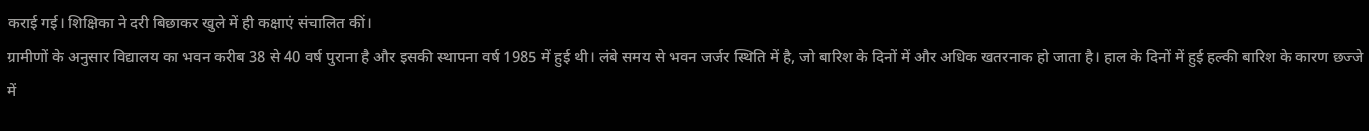कराई गई। शिक्षिका ने दरी बिछाकर खुले में ही कक्षाएं संचालित कीं।
ग्रामीणों के अनुसार विद्यालय का भवन करीब 38 से 40 वर्ष पुराना है और इसकी स्थापना वर्ष 1985 में हुई थी। लंबे समय से भवन जर्जर स्थिति में है, जो बारिश के दिनों में और अधिक खतरनाक हो जाता है। हाल के दिनों में हुई हल्की बारिश के कारण छज्जे में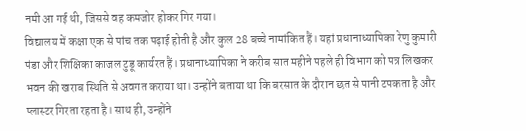नमी आ गई थी, जिससे वह कमजोर होकर गिर गया।
विद्यालय में कक्षा एक से पांच तक पढ़ाई होती है और कुल 28 बच्चे नामांकित हैं। यहां प्रधानाध्यापिका रेणु कुमारी पंडा और शिक्षिका काजल टुडू कार्यरत हैं। प्रधानाध्यापिका ने करीब सात महीने पहले ही विभाग को पत्र लिखकर भवन की खराब स्थिति से अवगत कराया था। उन्होंने बताया था कि बरसात के दौरान छत से पानी टपकता है और प्लास्टर गिरता रहता है। साथ ही, उन्होंने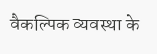वैकल्पिक व्यवस्था के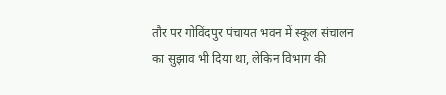तौर पर गोविंदपुर पंचायत भवन में स्कूल संचालन का सुझाव भी दिया था, लेकिन विभाग की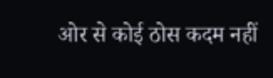ओर से कोई ठोस कदम नहीं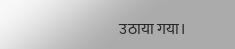उठाया गया।